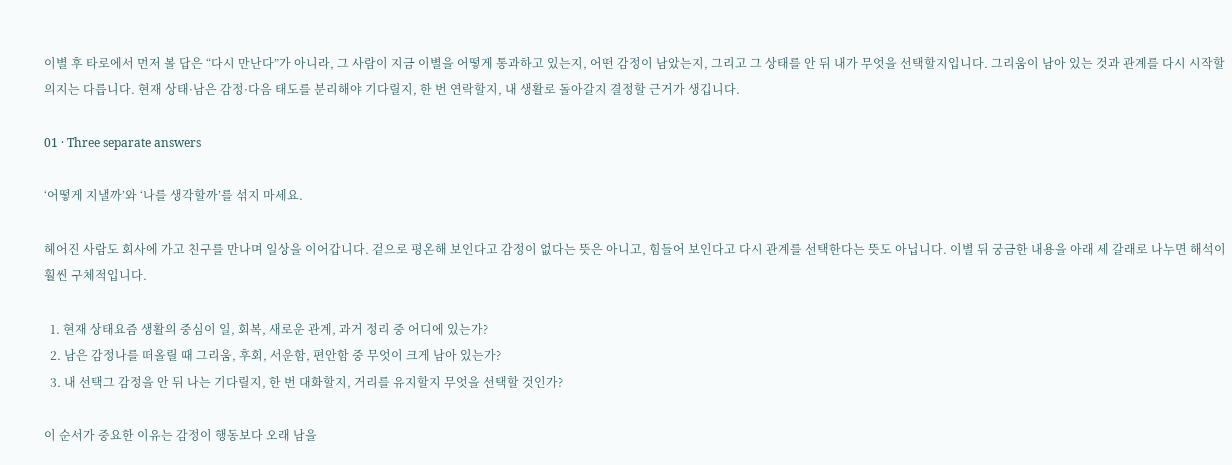이별 후 타로에서 먼저 볼 답은 “다시 만난다”가 아니라, 그 사람이 지금 이별을 어떻게 통과하고 있는지, 어떤 감정이 남았는지, 그리고 그 상태를 안 뒤 내가 무엇을 선택할지입니다. 그리움이 남아 있는 것과 관계를 다시 시작할 의지는 다릅니다. 현재 상태·남은 감정·다음 태도를 분리해야 기다릴지, 한 번 연락할지, 내 생활로 돌아갈지 결정할 근거가 생깁니다.

01 · Three separate answers

‘어떻게 지낼까’와 ‘나를 생각할까’를 섞지 마세요.

헤어진 사람도 회사에 가고 친구를 만나며 일상을 이어갑니다. 겉으로 평온해 보인다고 감정이 없다는 뜻은 아니고, 힘들어 보인다고 다시 관계를 선택한다는 뜻도 아닙니다. 이별 뒤 궁금한 내용을 아래 세 갈래로 나누면 해석이 훨씬 구체적입니다.

  1. 현재 상태요즘 생활의 중심이 일, 회복, 새로운 관계, 과거 정리 중 어디에 있는가?
  2. 남은 감정나를 떠올릴 때 그리움, 후회, 서운함, 편안함 중 무엇이 크게 남아 있는가?
  3. 내 선택그 감정을 안 뒤 나는 기다릴지, 한 번 대화할지, 거리를 유지할지 무엇을 선택할 것인가?

이 순서가 중요한 이유는 감정이 행동보다 오래 남을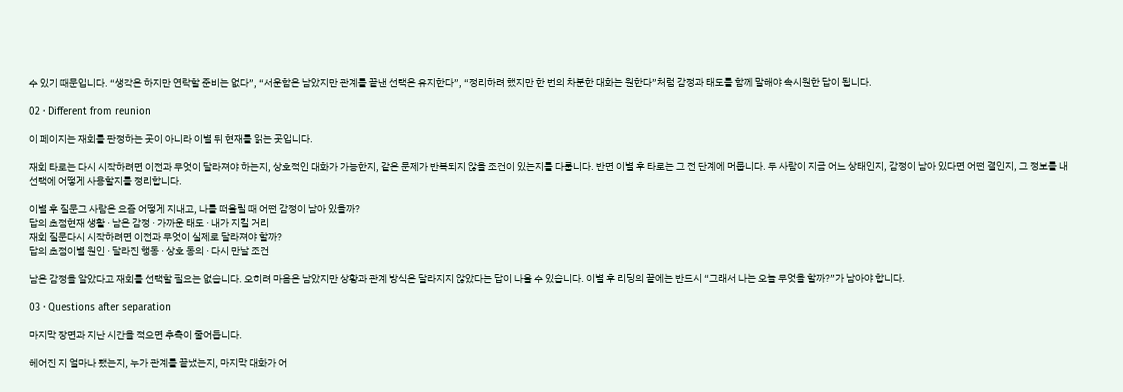수 있기 때문입니다. “생각은 하지만 연락할 준비는 없다”, “서운함은 남았지만 관계를 끝낸 선택은 유지한다”, “정리하려 했지만 한 번의 차분한 대화는 원한다”처럼 감정과 태도를 함께 말해야 속시원한 답이 됩니다.

02 · Different from reunion

이 페이지는 재회를 판정하는 곳이 아니라 이별 뒤 현재를 읽는 곳입니다.

재회 타로는 다시 시작하려면 이전과 무엇이 달라져야 하는지, 상호적인 대화가 가능한지, 같은 문제가 반복되지 않을 조건이 있는지를 다룹니다. 반면 이별 후 타로는 그 전 단계에 머뭅니다. 두 사람이 지금 어느 상태인지, 감정이 남아 있다면 어떤 결인지, 그 정보를 내 선택에 어떻게 사용할지를 정리합니다.

이별 후 질문그 사람은 요즘 어떻게 지내고, 나를 떠올릴 때 어떤 감정이 남아 있을까?
답의 초점현재 생활 · 남은 감정 · 가까운 태도 · 내가 지킬 거리
재회 질문다시 시작하려면 이전과 무엇이 실제로 달라져야 할까?
답의 초점이별 원인 · 달라진 행동 · 상호 동의 · 다시 만날 조건

남은 감정을 알았다고 재회를 선택할 필요는 없습니다. 오히려 마음은 남았지만 상황과 관계 방식은 달라지지 않았다는 답이 나올 수 있습니다. 이별 후 리딩의 끝에는 반드시 “그래서 나는 오늘 무엇을 할까?”가 남아야 합니다.

03 · Questions after separation

마지막 장면과 지난 시간을 적으면 추측이 줄어듭니다.

헤어진 지 얼마나 됐는지, 누가 관계를 끝냈는지, 마지막 대화가 어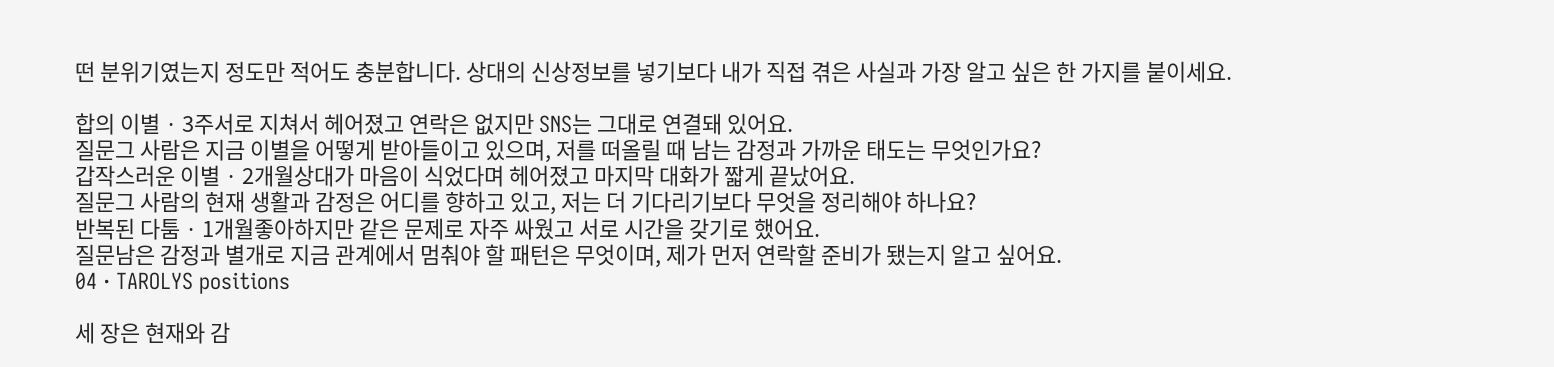떤 분위기였는지 정도만 적어도 충분합니다. 상대의 신상정보를 넣기보다 내가 직접 겪은 사실과 가장 알고 싶은 한 가지를 붙이세요.

합의 이별 · 3주서로 지쳐서 헤어졌고 연락은 없지만 SNS는 그대로 연결돼 있어요.
질문그 사람은 지금 이별을 어떻게 받아들이고 있으며, 저를 떠올릴 때 남는 감정과 가까운 태도는 무엇인가요?
갑작스러운 이별 · 2개월상대가 마음이 식었다며 헤어졌고 마지막 대화가 짧게 끝났어요.
질문그 사람의 현재 생활과 감정은 어디를 향하고 있고, 저는 더 기다리기보다 무엇을 정리해야 하나요?
반복된 다툼 · 1개월좋아하지만 같은 문제로 자주 싸웠고 서로 시간을 갖기로 했어요.
질문남은 감정과 별개로 지금 관계에서 멈춰야 할 패턴은 무엇이며, 제가 먼저 연락할 준비가 됐는지 알고 싶어요.
04 · TAROLYS positions

세 장은 현재와 감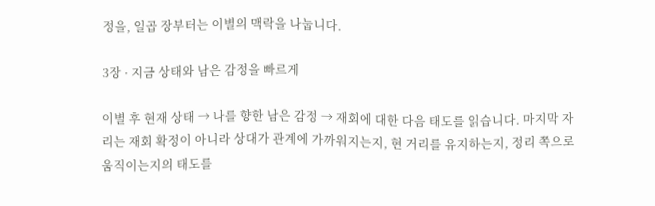정을, 일곱 장부터는 이별의 맥락을 나눕니다.

3장 · 지금 상태와 남은 감정을 빠르게

이별 후 현재 상태 → 나를 향한 남은 감정 → 재회에 대한 다음 태도를 읽습니다. 마지막 자리는 재회 확정이 아니라 상대가 관계에 가까워지는지, 현 거리를 유지하는지, 정리 쪽으로 움직이는지의 태도를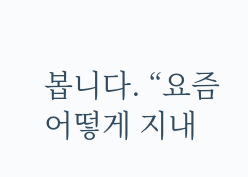봅니다. “요즘 어떻게 지내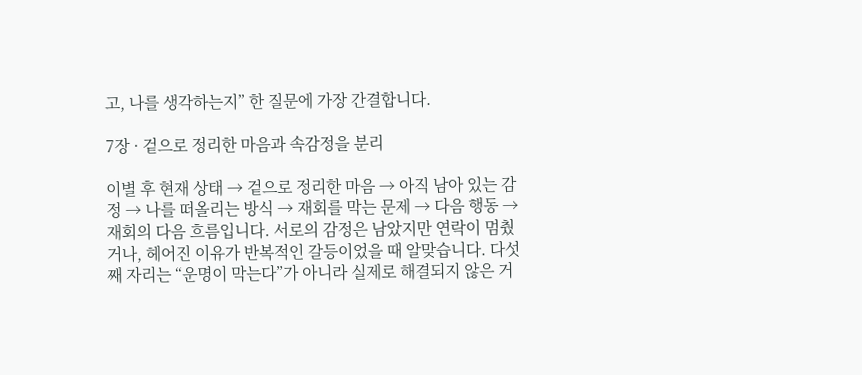고, 나를 생각하는지” 한 질문에 가장 간결합니다.

7장 · 겉으로 정리한 마음과 속감정을 분리

이별 후 현재 상태 → 겉으로 정리한 마음 → 아직 남아 있는 감정 → 나를 떠올리는 방식 → 재회를 막는 문제 → 다음 행동 → 재회의 다음 흐름입니다. 서로의 감정은 남았지만 연락이 멈췄거나, 헤어진 이유가 반복적인 갈등이었을 때 알맞습니다. 다섯째 자리는 “운명이 막는다”가 아니라 실제로 해결되지 않은 거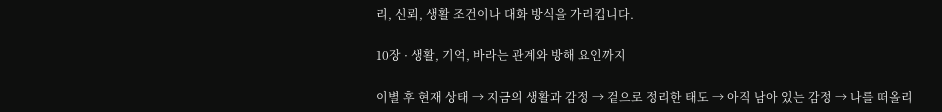리, 신뢰, 생활 조건이나 대화 방식을 가리킵니다.

10장 · 생활, 기억, 바라는 관계와 방해 요인까지

이별 후 현재 상태 → 지금의 생활과 감정 → 겉으로 정리한 태도 → 아직 남아 있는 감정 → 나를 떠올리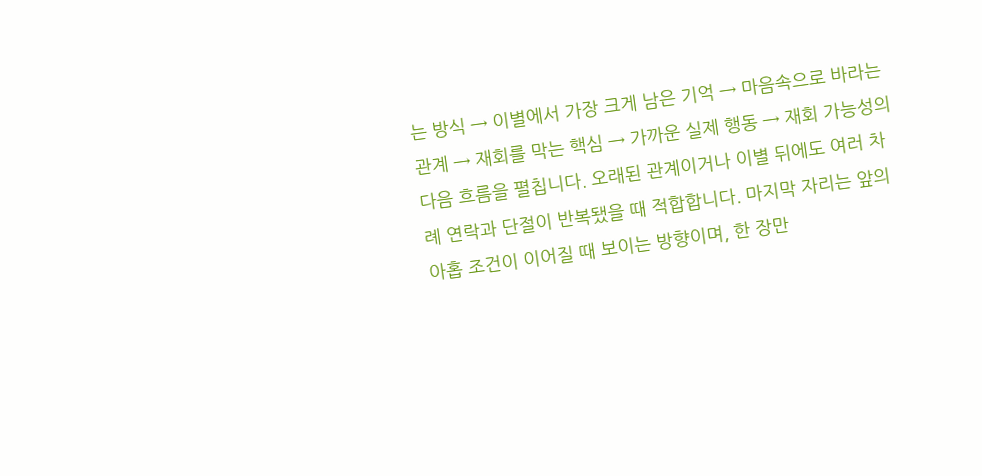는 방식 → 이별에서 가장 크게 남은 기억 → 마음속으로 바라는 관계 → 재회를 막는 핵심 → 가까운 실제 행동 → 재회 가능성의 다음 흐름을 펼칩니다. 오래된 관계이거나 이별 뒤에도 여러 차례 연락과 단절이 반복됐을 때 적합합니다. 마지막 자리는 앞의 아홉 조건이 이어질 때 보이는 방향이며, 한 장만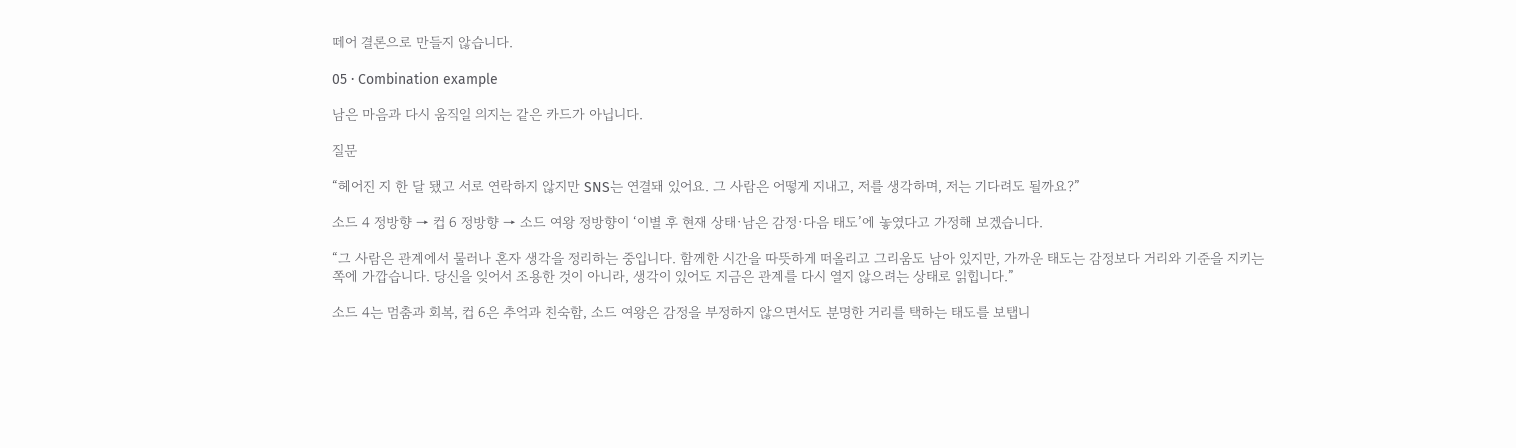떼어 결론으로 만들지 않습니다.

05 · Combination example

남은 마음과 다시 움직일 의지는 같은 카드가 아닙니다.

질문

“헤어진 지 한 달 됐고 서로 연락하지 않지만 SNS는 연결돼 있어요. 그 사람은 어떻게 지내고, 저를 생각하며, 저는 기다려도 될까요?”

소드 4 정방향 → 컵 6 정방향 → 소드 여왕 정방향이 ‘이별 후 현재 상태·남은 감정·다음 태도’에 놓였다고 가정해 보겠습니다.

“그 사람은 관계에서 물러나 혼자 생각을 정리하는 중입니다. 함께한 시간을 따뜻하게 떠올리고 그리움도 남아 있지만, 가까운 태도는 감정보다 거리와 기준을 지키는 쪽에 가깝습니다. 당신을 잊어서 조용한 것이 아니라, 생각이 있어도 지금은 관계를 다시 열지 않으려는 상태로 읽힙니다.”

소드 4는 멈춤과 회복, 컵 6은 추억과 친숙함, 소드 여왕은 감정을 부정하지 않으면서도 분명한 거리를 택하는 태도를 보탭니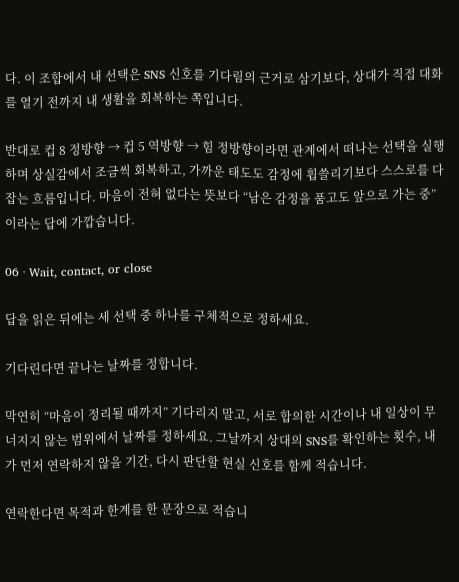다. 이 조합에서 내 선택은 SNS 신호를 기다림의 근거로 삼기보다, 상대가 직접 대화를 열기 전까지 내 생활을 회복하는 쪽입니다.

반대로 컵 8 정방향 → 컵 5 역방향 → 힘 정방향이라면 관계에서 떠나는 선택을 실행하며 상실감에서 조금씩 회복하고, 가까운 태도도 감정에 휩쓸리기보다 스스로를 다잡는 흐름입니다. 마음이 전혀 없다는 뜻보다 “남은 감정을 품고도 앞으로 가는 중”이라는 답에 가깝습니다.

06 · Wait, contact, or close

답을 읽은 뒤에는 세 선택 중 하나를 구체적으로 정하세요.

기다린다면 끝나는 날짜를 정합니다.

막연히 “마음이 정리될 때까지” 기다리지 말고, 서로 합의한 시간이나 내 일상이 무너지지 않는 범위에서 날짜를 정하세요. 그날까지 상대의 SNS를 확인하는 횟수, 내가 먼저 연락하지 않을 기간, 다시 판단할 현실 신호를 함께 적습니다.

연락한다면 목적과 한계를 한 문장으로 적습니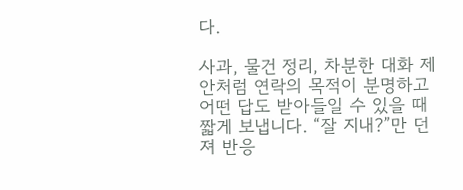다.

사과, 물건 정리, 차분한 대화 제안처럼 연락의 목적이 분명하고 어떤 답도 받아들일 수 있을 때 짧게 보냅니다. “잘 지내?”만 던져 반응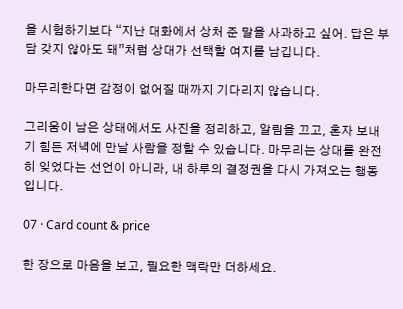을 시험하기보다 “지난 대화에서 상처 준 말을 사과하고 싶어. 답은 부담 갖지 않아도 돼”처럼 상대가 선택할 여지를 남깁니다.

마무리한다면 감정이 없어질 때까지 기다리지 않습니다.

그리움이 남은 상태에서도 사진을 정리하고, 알림을 끄고, 혼자 보내기 힘든 저녁에 만날 사람을 정할 수 있습니다. 마무리는 상대를 완전히 잊었다는 선언이 아니라, 내 하루의 결정권을 다시 가져오는 행동입니다.

07 · Card count & price

한 장으로 마음을 보고, 필요한 맥락만 더하세요.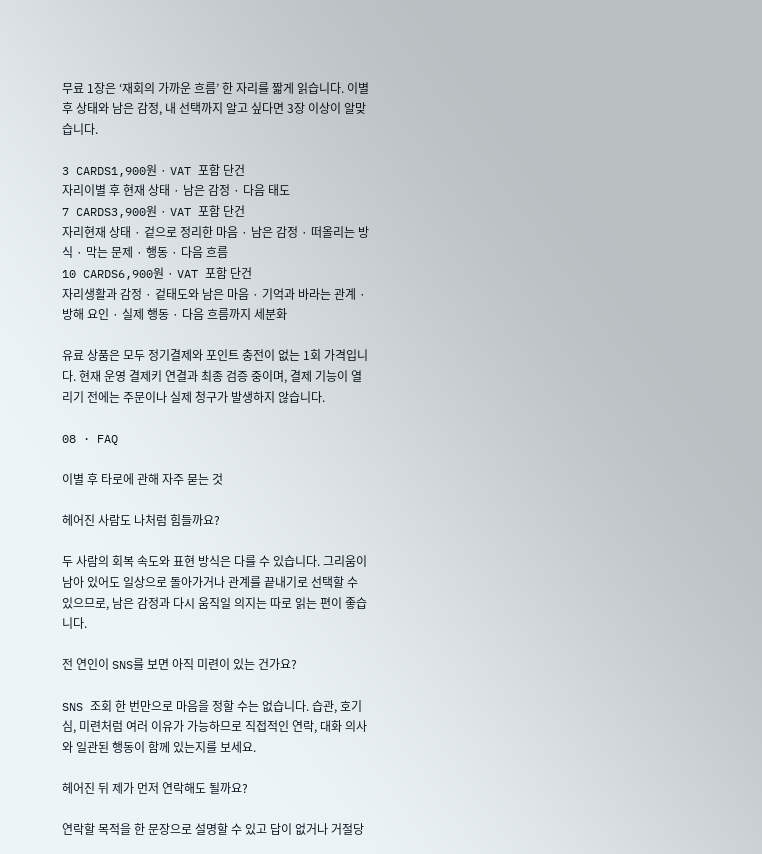무료 1장은 ‘재회의 가까운 흐름’ 한 자리를 짧게 읽습니다. 이별 후 상태와 남은 감정, 내 선택까지 알고 싶다면 3장 이상이 알맞습니다.

3 CARDS1,900원 · VAT 포함 단건
자리이별 후 현재 상태 · 남은 감정 · 다음 태도
7 CARDS3,900원 · VAT 포함 단건
자리현재 상태 · 겉으로 정리한 마음 · 남은 감정 · 떠올리는 방식 · 막는 문제 · 행동 · 다음 흐름
10 CARDS6,900원 · VAT 포함 단건
자리생활과 감정 · 겉태도와 남은 마음 · 기억과 바라는 관계 · 방해 요인 · 실제 행동 · 다음 흐름까지 세분화

유료 상품은 모두 정기결제와 포인트 충전이 없는 1회 가격입니다. 현재 운영 결제키 연결과 최종 검증 중이며, 결제 기능이 열리기 전에는 주문이나 실제 청구가 발생하지 않습니다.

08 · FAQ

이별 후 타로에 관해 자주 묻는 것

헤어진 사람도 나처럼 힘들까요?

두 사람의 회복 속도와 표현 방식은 다를 수 있습니다. 그리움이 남아 있어도 일상으로 돌아가거나 관계를 끝내기로 선택할 수 있으므로, 남은 감정과 다시 움직일 의지는 따로 읽는 편이 좋습니다.

전 연인이 SNS를 보면 아직 미련이 있는 건가요?

SNS 조회 한 번만으로 마음을 정할 수는 없습니다. 습관, 호기심, 미련처럼 여러 이유가 가능하므로 직접적인 연락, 대화 의사와 일관된 행동이 함께 있는지를 보세요.

헤어진 뒤 제가 먼저 연락해도 될까요?

연락할 목적을 한 문장으로 설명할 수 있고 답이 없거나 거절당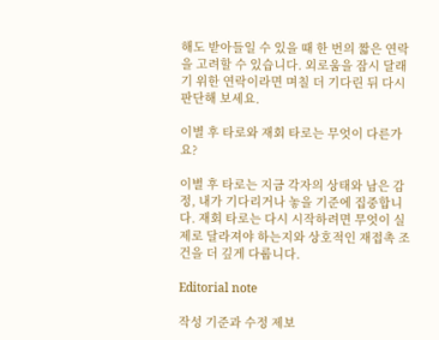해도 받아들일 수 있을 때 한 번의 짧은 연락을 고려할 수 있습니다. 외로움을 잠시 달래기 위한 연락이라면 며칠 더 기다린 뒤 다시 판단해 보세요.

이별 후 타로와 재회 타로는 무엇이 다른가요?

이별 후 타로는 지금 각자의 상태와 남은 감정, 내가 기다리거나 놓을 기준에 집중합니다. 재회 타로는 다시 시작하려면 무엇이 실제로 달라져야 하는지와 상호적인 재접촉 조건을 더 깊게 다룹니다.

Editorial note

작성 기준과 수정 제보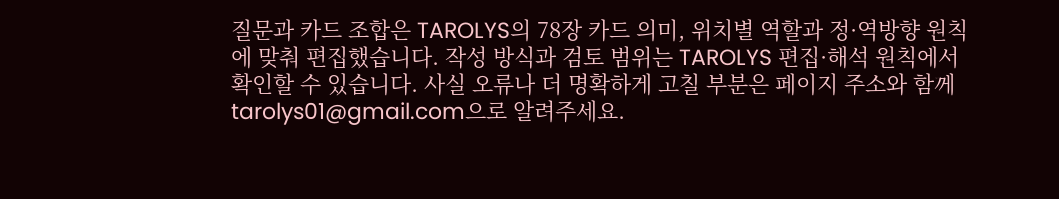질문과 카드 조합은 TAROLYS의 78장 카드 의미, 위치별 역할과 정·역방향 원칙에 맞춰 편집했습니다. 작성 방식과 검토 범위는 TAROLYS 편집·해석 원칙에서 확인할 수 있습니다. 사실 오류나 더 명확하게 고칠 부분은 페이지 주소와 함께 tarolys01@gmail.com으로 알려주세요.